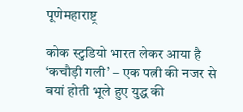पूणेमहाराष्ट्र

कोक स्टुडियो भारत लेकर आया है ‘कचौड़ी गली’ – एक पत्नी की नजर से बयां होती भूले हुए युद्ध की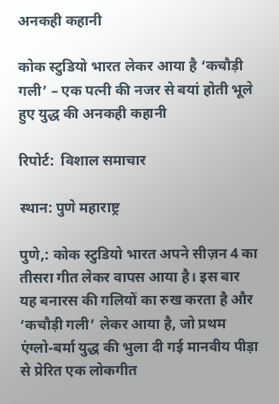अनकही कहानी

कोक स्टुडियो भारत लेकर आया है ‘कचौड़ी गली’ – एक पत्नी की नजर से बयां होती भूले हुए युद्ध की अनकही कहानी

रिपोर्ट:  विशाल समाचार

स्थान: पुणे महाराष्ट्र

पुणे,: कोक स्टुडियो भारत अपने सीज़न 4 का तीसरा गीत लेकर वापस आया है। इस बार यह बनारस की गलियों का रुख करता है और ‘कचौड़ी गली’ लेकर आया है, जो प्रथम एंग्लो-बर्मा युद्ध की भुला दी गई मानवीय पीड़ा से प्रेरित एक लोकगीत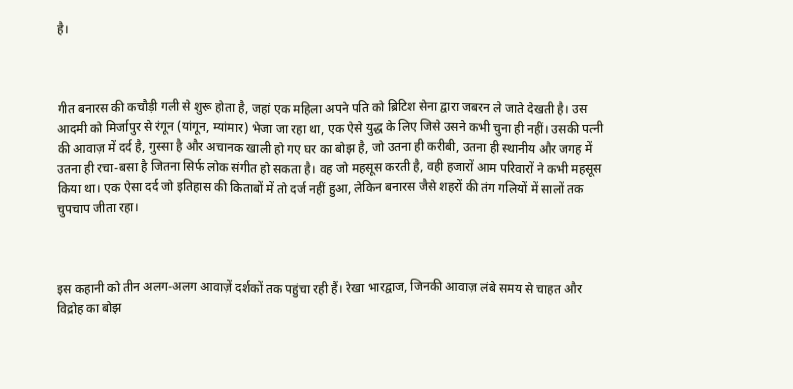है।



गीत बनारस की कचौड़ी गली से शुरू होता है, जहां एक महिला अपने पति को ब्रिटिश सेना द्वारा जबरन ले जाते देखती है। उस आदमी को मिर्जापुर से रंगून (यांगून, म्यांमार) भेजा जा रहा था, एक ऐसे युद्ध के लिए जिसे उसने कभी चुना ही नहीं। उसकी पत्नी की आवाज़ में दर्द है, गुस्सा है और अचानक खाली हो गए घर का बोझ है, जो उतना ही करीबी, उतना ही स्थानीय और जगह में उतना ही रचा-बसा है जितना सिर्फ लोक संगीत हो सकता है। वह जो महसूस करती है, वही हजारों आम परिवारों ने कभी महसूस किया था। एक ऐसा दर्द जो इतिहास की किताबों में तो दर्ज नहीं हुआ, लेकिन बनारस जैसे शहरों की तंग गलियों में सालों तक चुपचाप जीता रहा।



इस कहानी को तीन अलग-अलग आवाज़ें दर्शकों तक पहुंचा रही हैं। रेखा भारद्वाज, जिनकी आवाज़ लंबे समय से चाहत और विद्रोह का बोझ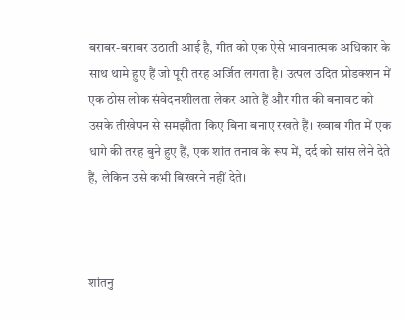बराबर-बराबर उठाती आई है, गीत को एक ऐसे भावनात्मक अधिकार के साथ थामे हुए हैं जो पूरी तरह अर्जित लगता है। उत्पल उदित प्रोडक्शन में एक ठोस लोक संवेदनशीलता लेकर आते हैं और गीत की बनावट को उसके तीखेपन से समझौता किए बिना बनाए रखते हैं। ख्वाब गीत में एक धागे की तरह बुने हुए हैं, एक शांत तनाव के रूप में, दर्द को सांस लेने देते हैं, लेकिन उसे कभी बिखरने नहीं देते।



शांतनु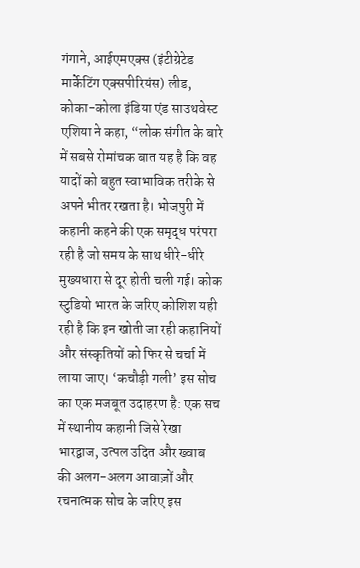गंगाने, आईएमएक्स (इंटीग्रेटेड मार्केटिंग एक्सपीरियंस) लीड, कोका-कोला इंडिया एंड साउथवेस्ट एशिया ने कहा, “लोक संगीत के बारे में सबसे रोमांचक बात यह है कि वह यादों को बहुत स्वाभाविक तरीके से अपने भीतर रखता है। भोजपुरी में कहानी कहने की एक समृद्ध परंपरा रही है जो समय के साथ धीरे-धीरे मुख्यधारा से दूर होती चली गई। कोक स्टुडियो भारत के जरिए कोशिश यही रही है कि इन खोती जा रही कहानियों और संस्कृतियों को फिर से चर्चा में लाया जाए। ‘कचौड़ी गली’ इस सोच का एक मजबूत उदाहरण है: एक सच में स्थानीय कहानी जिसे रेखा भारद्वाज, उत्पल उदित और ख्वाब की अलग-अलग आवाज़ों और रचनात्मक सोच के जरिए इस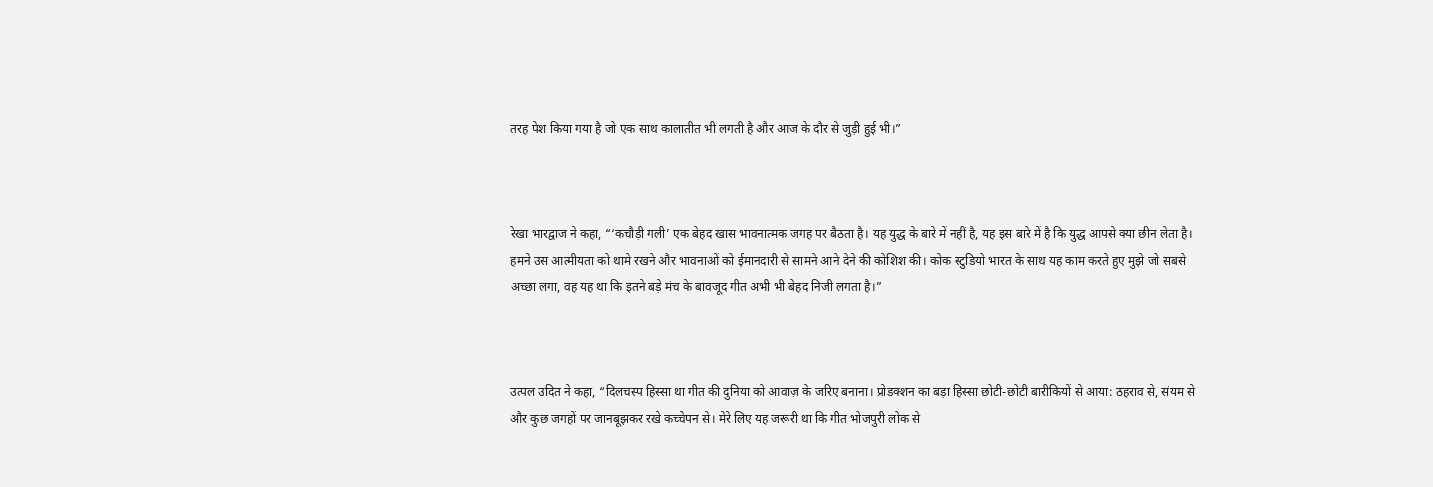तरह पेश किया गया है जो एक साथ कालातीत भी लगती है और आज के दौर से जुड़ी हुई भी।”



रेखा भारद्वाज ने कहा, “‘कचौड़ी गली’ एक बेहद खास भावनात्मक जगह पर बैठता है। यह युद्ध के बारे में नहीं है, यह इस बारे में है कि युद्ध आपसे क्या छीन लेता है। हमने उस आत्मीयता को थामे रखने और भावनाओं को ईमानदारी से सामने आने देने की कोशिश की। कोक स्टुडियो भारत के साथ यह काम करते हुए मुझे जो सबसे अच्छा लगा, वह यह था कि इतने बड़े मंच के बावजूद गीत अभी भी बेहद निजी लगता है।”



उत्पल उदित ने कहा, “दिलचस्प हिस्सा था गीत की दुनिया को आवाज़ के जरिए बनाना। प्रोडक्शन का बड़ा हिस्सा छोटी-छोटी बारीकियों से आया: ठहराव से, संयम से और कुछ जगहों पर जानबूझकर रखे कच्चेपन से। मेरे लिए यह जरूरी था कि गीत भोजपुरी लोक से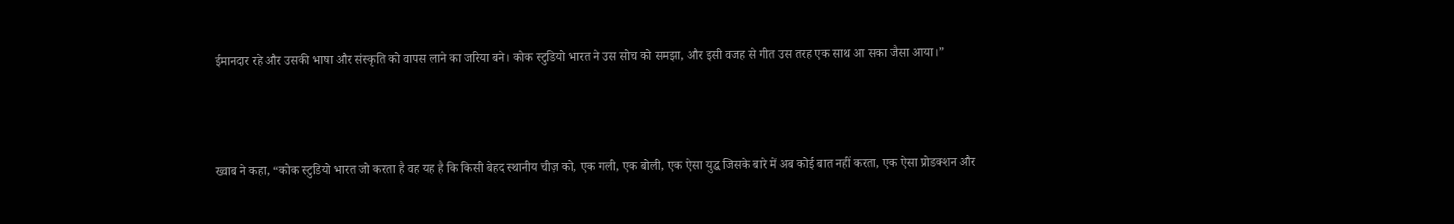ईमानदार रहे और उसकी भाषा और संस्कृति को वापस लाने का जरिया बने। कोक स्टुडियो भारत ने उस सोच को समझा, और इसी वजह से गीत उस तरह एक साथ आ सका जैसा आया।”



ख्वाब ने कहा, “कोक स्टुडियो भारत जो करता है वह यह है कि किसी बेहद स्थानीय चीज़ को, एक गली, एक बोली, एक ऐसा युद्ध जिसके बारे में अब कोई बात नहीं करता, एक ऐसा प्रोडक्शन और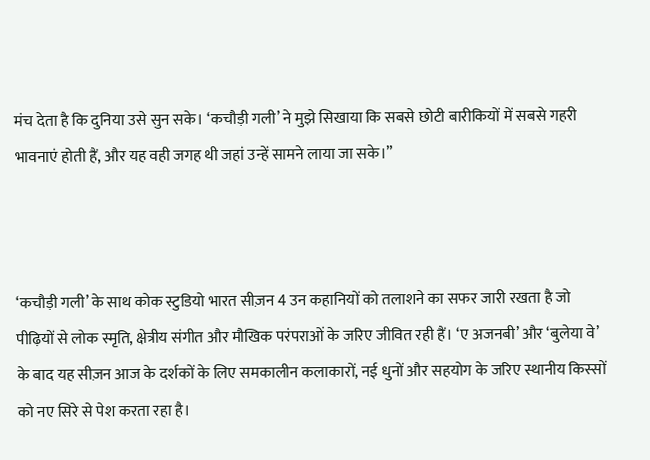मंच देता है कि दुनिया उसे सुन सके। ‘कचौड़ी गली’ ने मुझे सिखाया कि सबसे छोटी बारीकियों में सबसे गहरी भावनाएं होती हैं, और यह वही जगह थी जहां उन्हें सामने लाया जा सके।”



‘कचौड़ी गली’ के साथ कोक स्टुडियो भारत सीज़न 4 उन कहानियों को तलाशने का सफर जारी रखता है जो पीढ़ियों से लोक स्मृति, क्षेत्रीय संगीत और मौखिक परंपराओं के जरिए जीवित रही हैं। ‘ए अजनबी’ और ‘बुलेया वे’ के बाद यह सीज़न आज के दर्शकों के लिए समकालीन कलाकारों, नई धुनों और सहयोग के जरिए स्थानीय किस्सों को नए सिरे से पेश करता रहा है।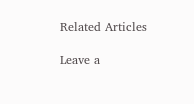Related Articles

Leave a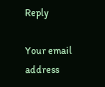Reply

Your email address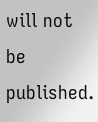will not be published.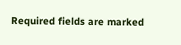Required fields are marked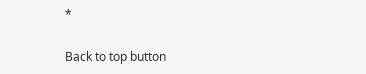*

Back to top button